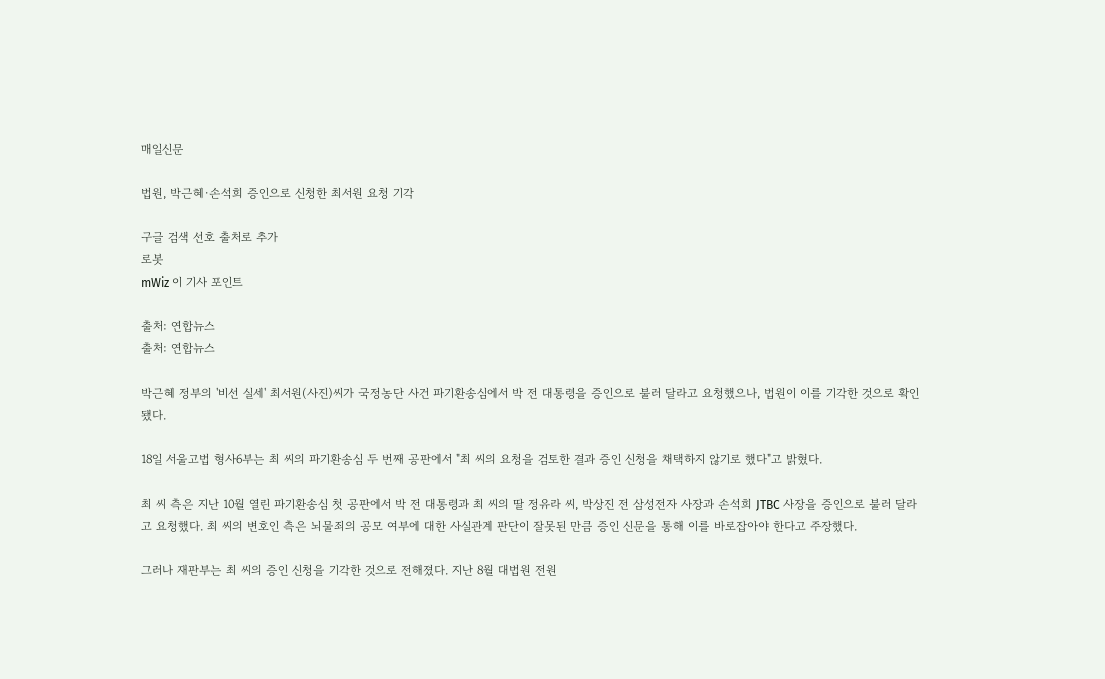매일신문

법원, 박근혜·손석희 증인으로 신청한 최서원 요청 기각

구글 검색 선호 출처로 추가
로봇
mWiz 이 기사 포인트

출처: 연합뉴스
출처: 연합뉴스

박근혜 정부의 '비선 실세' 최서원(사진)씨가 국정농단 사건 파기환송심에서 박 전 대통령을 증인으로 불러 달라고 요청했으나, 법원이 이를 기각한 것으로 확인됐다.

18일 서울고법 형사6부는 최 씨의 파기환송심 두 번째 공판에서 "최 씨의 요청을 검토한 결과 증인 신청을 채택하지 않기로 했다"고 밝혔다.

최 씨 측은 지난 10월 열린 파기환송심 첫 공판에서 박 전 대통령과 최 씨의 딸 정유라 씨, 박상진 전 삼성전자 사장과 손석희 JTBC 사장을 증인으로 불러 달라고 요청했다. 최 씨의 변호인 측은 뇌물죄의 공모 여부에 대한 사실관계 판단이 잘못된 만큼 증인 신문을 통해 이를 바로잡아야 한다고 주장했다.

그러나 재판부는 최 씨의 증인 신청을 기각한 것으로 전해졌다. 지난 8월 대법원 전원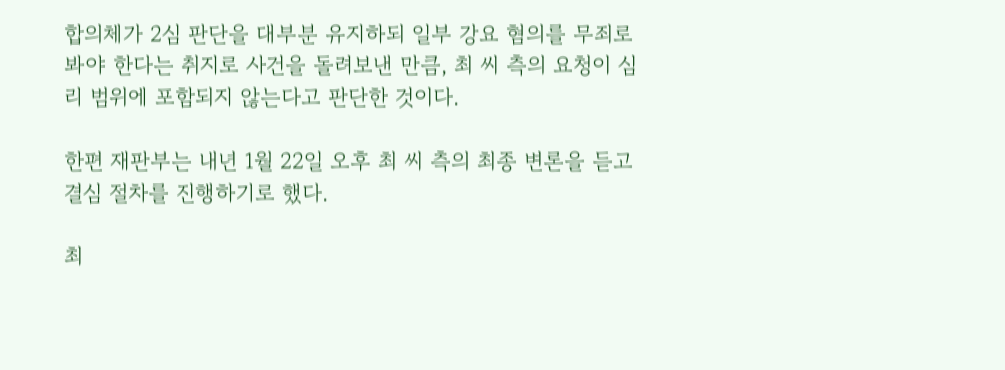합의체가 2심 판단을 대부분 유지하되 일부 강요 혐의를 무죄로 봐야 한다는 취지로 사건을 돌려보낸 만큼, 최 씨 측의 요청이 심리 범위에 포함되지 않는다고 판단한 것이다.

한편 재판부는 내년 1월 22일 오후 최 씨 측의 최종 변론을 듣고 결심 절차를 진행하기로 했다.

최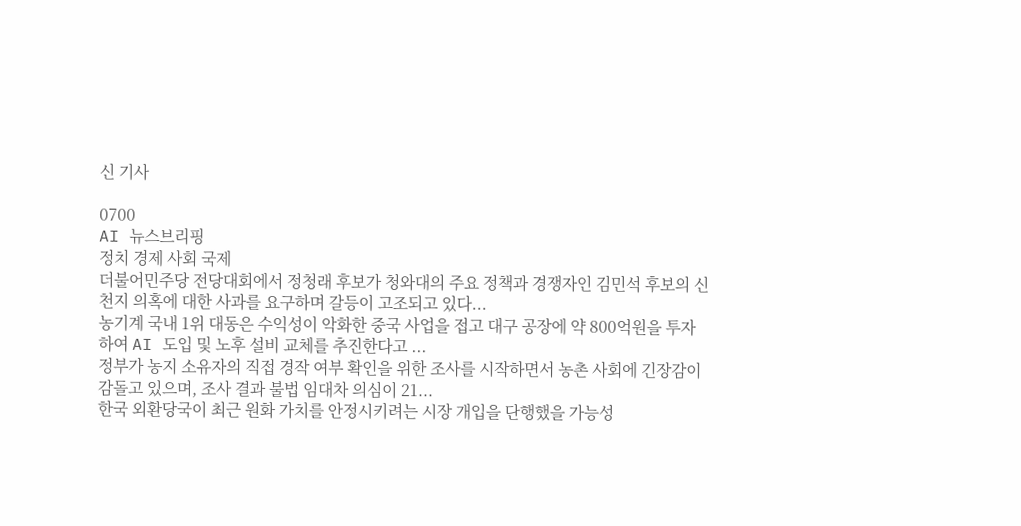신 기사

0700
AI 뉴스브리핑
정치 경제 사회 국제
더불어민주당 전당대회에서 정청래 후보가 청와대의 주요 정책과 경쟁자인 김민석 후보의 신천지 의혹에 대한 사과를 요구하며 갈등이 고조되고 있다...
농기계 국내 1위 대동은 수익성이 악화한 중국 사업을 접고 대구 공장에 약 800억원을 투자하여 AI 도입 및 노후 설비 교체를 추진한다고 ...
정부가 농지 소유자의 직접 경작 여부 확인을 위한 조사를 시작하면서 농촌 사회에 긴장감이 감돌고 있으며, 조사 결과 불법 임대차 의심이 21...
한국 외환당국이 최근 원화 가치를 안정시키려는 시장 개입을 단행했을 가능성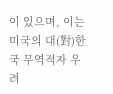이 있으며, 이는 미국의 대(對)한국 무역적자 우려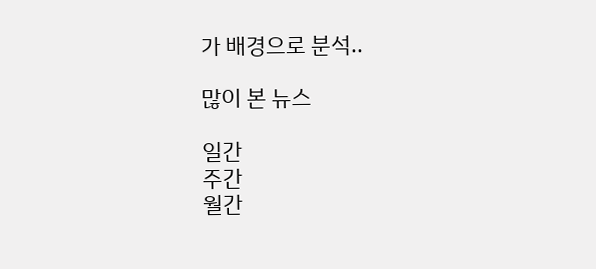가 배경으로 분석..

많이 본 뉴스

일간
주간
월간